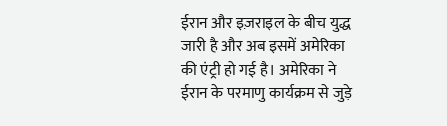ईरान और इज़राइल के बीच युद्ध जारी है और अब इसमें अमेरिका की एंट्री हो गई है। अमेरिका ने ईरान के परमाणु कार्यक्रम से जुड़े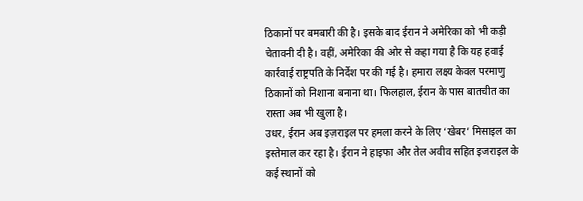ठिकानों पर बमबारी की है। इसके बाद ईरान ने अमेरिका को भी कड़ी चेतावनी दी है। वहीं, अमेरिका की ओर से कहा गया है कि यह हवाई कार्रवाई राष्ट्रपति के निर्देश पर की गई है। हमारा लक्ष्य केवल परमाणु ठिकानों को निशाना बनाना था। फिलहाल, ईरान के पास बातचीत का रास्ता अब भी खुला है।
उधर, ईरान अब इज़राइल पर हमला करने के लिए ‘खेबर’ मिसाइल का इस्तेमाल कर रहा है। ईरान ने हाइफा और तेल अवीव सहित इजराइल के कई स्थानों को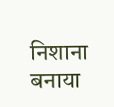निशाना बनाया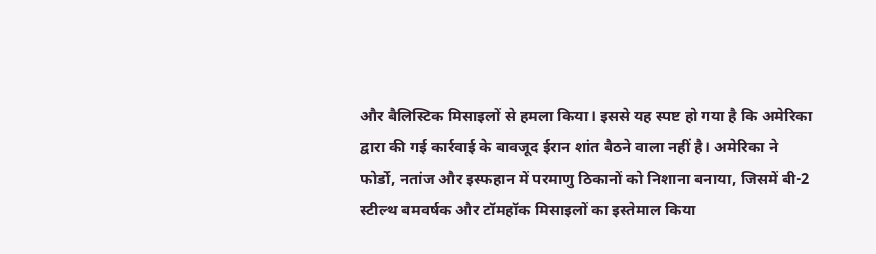और बैलिस्टिक मिसाइलों से हमला किया। इससे यह स्पष्ट हो गया है कि अमेरिका द्वारा की गई कार्रवाई के बावजूद ईरान शांत बैठने वाला नहीं है। अमेरिका ने फोर्डो, नतांज और इस्फहान में परमाणु ठिकानों को निशाना बनाया, जिसमें बी-2 स्टील्थ बमवर्षक और टॉमहॉक मिसाइलों का इस्तेमाल किया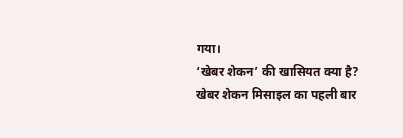गया।
‘खेबर शेकन’ की खासियत क्या है?
खेबर शेकन मिसाइल का पहली बार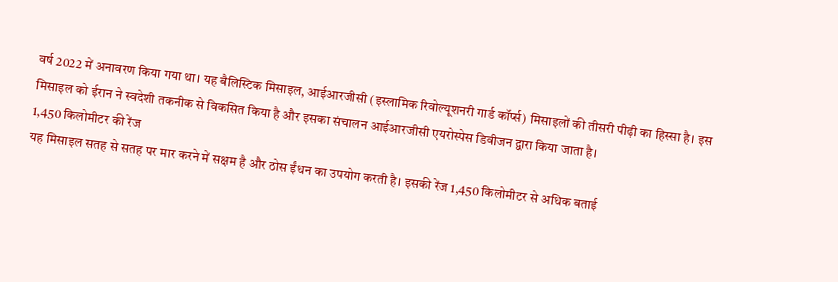वर्ष 2022 में अनावरण किया गया था। यह बैलिस्टिक मिसाइल, आईआरजीसी (इस्लामिक रिवोल्यूशनरी गार्ड कॉर्प्स) मिसाइलों की तीसरी पीढ़ी का हिस्सा है। इस मिसाइल को ईरान ने स्वदेशी तकनीक से विकसित किया है और इसका संचालन आईआरजीसी एयरोस्पेस डिवीजन द्वारा किया जाता है।
1,450 किलोमीटर की रेंज
यह मिसाइल सतह से सतह पर मार करने में सक्षम है और ठोस ईंधन का उपयोग करती है। इसकी रेंज 1,450 किलोमीटर से अधिक बताई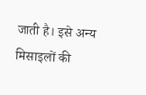जाती है। इसे अन्य मिसाइलों की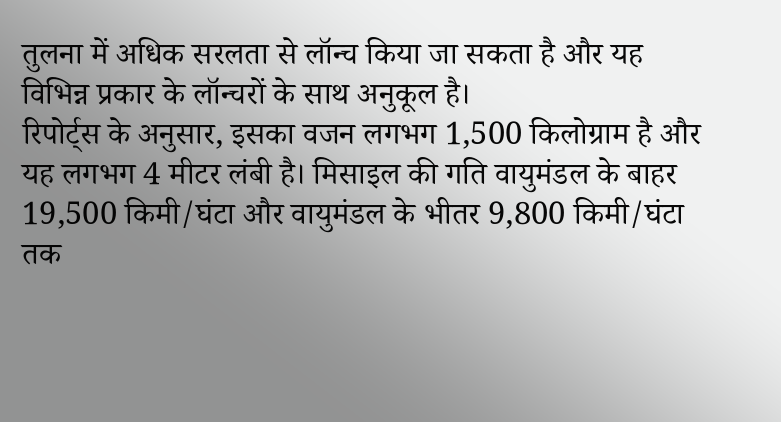तुलना में अधिक सरलता से लॉन्च किया जा सकता है और यह विभिन्न प्रकार के लॉन्चरों के साथ अनुकूल है।
रिपोर्ट्स के अनुसार, इसका वजन लगभग 1,500 किलोग्राम है और यह लगभग 4 मीटर लंबी है। मिसाइल की गति वायुमंडल के बाहर 19,500 किमी/घंटा और वायुमंडल के भीतर 9,800 किमी/घंटा तक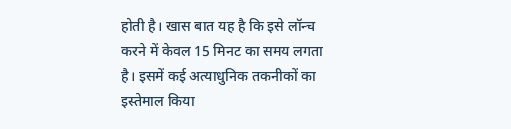होती है। खास बात यह है कि इसे लॉन्च करने में केवल 15 मिनट का समय लगता है। इसमें कई अत्याधुनिक तकनीकों का इस्तेमाल किया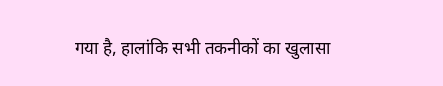गया है, हालांकि सभी तकनीकों का खुलासा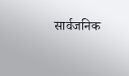सार्वजनिक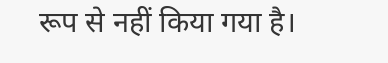रूप से नहीं किया गया है।